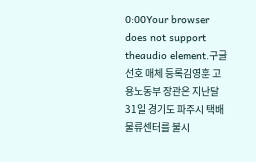0:00Your browser does not support theaudio element.구글 선호 매체 등록김영훈 고용노동부 장관은 지난달 31일 경기도 파주시 택배물류센터를 불시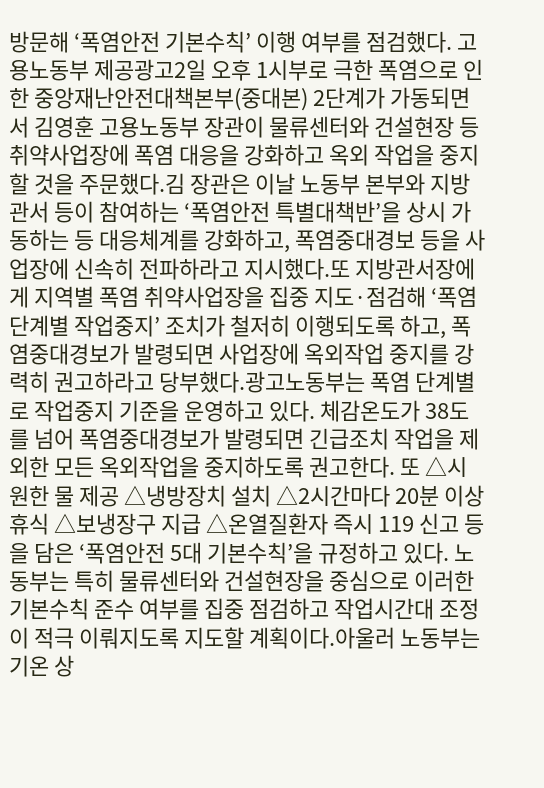방문해 ‘폭염안전 기본수칙’ 이행 여부를 점검했다. 고용노동부 제공광고2일 오후 1시부로 극한 폭염으로 인한 중앙재난안전대책본부(중대본) 2단계가 가동되면서 김영훈 고용노동부 장관이 물류센터와 건설현장 등 취약사업장에 폭염 대응을 강화하고 옥외 작업을 중지할 것을 주문했다.김 장관은 이날 노동부 본부와 지방관서 등이 참여하는 ‘폭염안전 특별대책반’을 상시 가동하는 등 대응체계를 강화하고, 폭염중대경보 등을 사업장에 신속히 전파하라고 지시했다.또 지방관서장에게 지역별 폭염 취약사업장을 집중 지도·점검해 ‘폭염 단계별 작업중지’ 조치가 철저히 이행되도록 하고, 폭염중대경보가 발령되면 사업장에 옥외작업 중지를 강력히 권고하라고 당부했다.광고노동부는 폭염 단계별로 작업중지 기준을 운영하고 있다. 체감온도가 38도를 넘어 폭염중대경보가 발령되면 긴급조치 작업을 제외한 모든 옥외작업을 중지하도록 권고한다. 또 △시원한 물 제공 △냉방장치 설치 △2시간마다 20분 이상 휴식 △보냉장구 지급 △온열질환자 즉시 119 신고 등을 담은 ‘폭염안전 5대 기본수칙’을 규정하고 있다. 노동부는 특히 물류센터와 건설현장을 중심으로 이러한 기본수칙 준수 여부를 집중 점검하고 작업시간대 조정이 적극 이뤄지도록 지도할 계획이다.아울러 노동부는 기온 상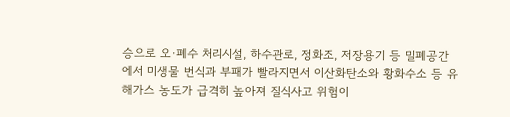승으로 오·폐수 처리시설, 하수관로, 정화조, 저장용기 등 밀폐공간에서 미생물 번식과 부패가 빨라지면서 이산화탄소와 황화수소 등 유해가스 농도가 급격히 높아져 질식사고 위험이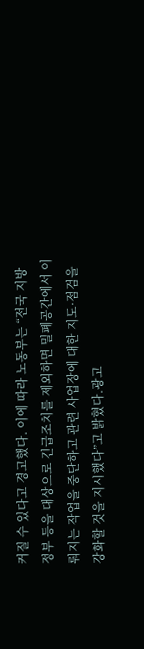커질 수 있다고 경고했다. 이에 따라 노동부는 “전국 지방정부 등을 대상으로 긴급조치를 제외하면 밀폐공간에서 이뤄지는 작업을 중단하고 관련 사업장에 대한 지도·점검을 강화할 것을 지시했다”고 밝혔다.광고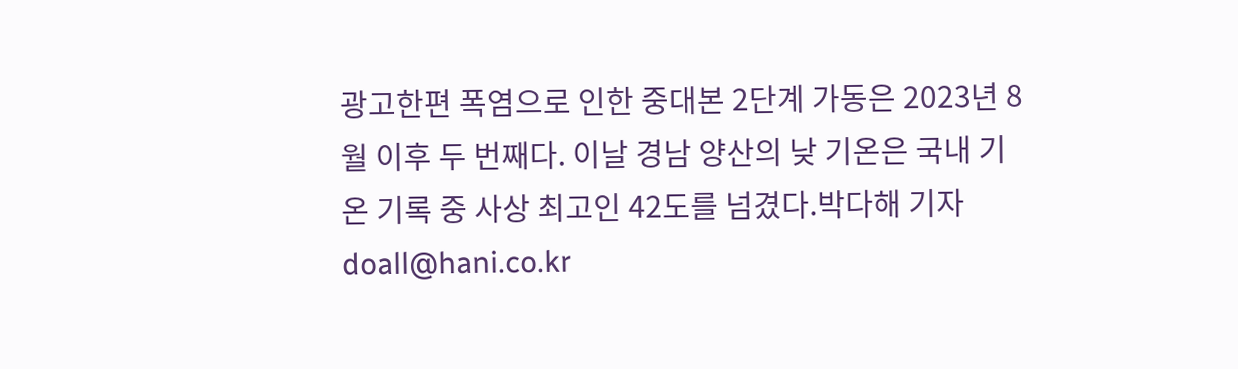광고한편 폭염으로 인한 중대본 2단계 가동은 2023년 8월 이후 두 번째다. 이날 경남 양산의 낮 기온은 국내 기온 기록 중 사상 최고인 42도를 넘겼다.박다해 기자 doall@hani.co.kr